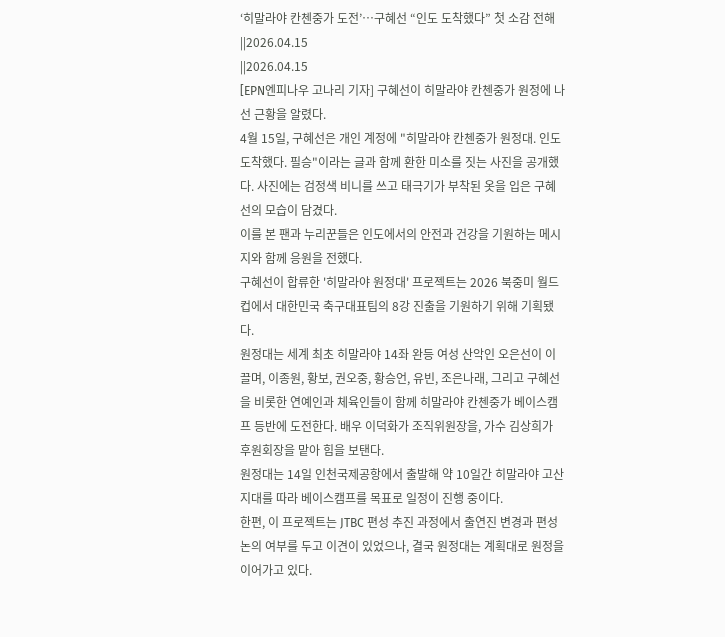‘히말라야 칸첸중가 도전’…구혜선 “인도 도착했다” 첫 소감 전해
||2026.04.15
||2026.04.15
[EPN엔피나우 고나리 기자] 구혜선이 히말라야 칸첸중가 원정에 나선 근황을 알렸다.
4월 15일, 구혜선은 개인 계정에 "히말라야 칸첸중가 원정대. 인도 도착했다. 필승"이라는 글과 함께 환한 미소를 짓는 사진을 공개했다. 사진에는 검정색 비니를 쓰고 태극기가 부착된 옷을 입은 구혜선의 모습이 담겼다.
이를 본 팬과 누리꾼들은 인도에서의 안전과 건강을 기원하는 메시지와 함께 응원을 전했다.
구혜선이 합류한 '히말라야 원정대' 프로젝트는 2026 북중미 월드컵에서 대한민국 축구대표팀의 8강 진출을 기원하기 위해 기획됐다.
원정대는 세계 최초 히말라야 14좌 완등 여성 산악인 오은선이 이끌며, 이종원, 황보, 권오중, 황승언, 유빈, 조은나래, 그리고 구혜선을 비롯한 연예인과 체육인들이 함께 히말라야 칸첸중가 베이스캠프 등반에 도전한다. 배우 이덕화가 조직위원장을, 가수 김상희가 후원회장을 맡아 힘을 보탠다.
원정대는 14일 인천국제공항에서 출발해 약 10일간 히말라야 고산지대를 따라 베이스캠프를 목표로 일정이 진행 중이다.
한편, 이 프로젝트는 JTBC 편성 추진 과정에서 출연진 변경과 편성 논의 여부를 두고 이견이 있었으나, 결국 원정대는 계획대로 원정을 이어가고 있다.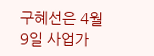구혜선은 4월 9일 사업가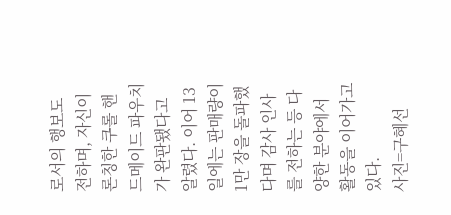로서의 행보도 전하며, 자신이 론칭한 쿠롤 핸드메이드 파우치가 완판됐다고 알렸다. 이어 13일에는 판매량이 1만 장을 돌파했다며 감사 인사를 전하는 등 다양한 분야에서 활동을 이어가고 있다.
사진=구혜선